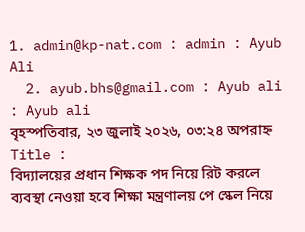1. admin@kp-nat.com : admin : Ayub Ali
  2. ayub.bhs@gmail.com : Ayub ali : Ayub ali
বৃহস্পতিবার, ২৩ জুলাই ২০২৬, ০৩:২৪ অপরাহ্ন
Title :
বিদ্যালয়ের প্রধান শিক্ষক পদ নিয়ে রিট করলে ব্যবস্থা নেওয়া হবে শিক্ষা মন্ত্রণালয় পে স্কেল নিয়ে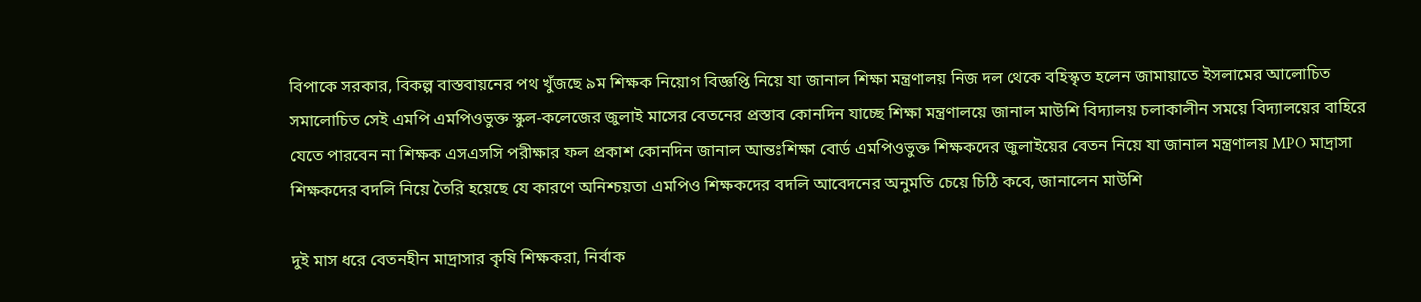বিপাকে সরকার, বিকল্প বাস্তবায়নের পথ খুঁজছে ৯ম শিক্ষক নিয়োগ বিজ্ঞপ্তি নিয়ে যা জানাল শিক্ষা মন্ত্রণালয় নিজ দল থেকে বহিস্কৃত হলেন জামায়াতে ইসলামের আলোচিত সমালোচিত সেই এমপি এমপিওভুক্ত স্কুল-কলেজের জুলাই মাসের বেতনের প্রস্তাব কোনদিন যাচ্ছে শিক্ষা মন্ত্রণালয়ে জানাল মাউশি বিদ্যালয় চলাকালীন সময়ে বিদ্যালয়ের বাহিরে যেতে পারবেন না শিক্ষক এসএসসি পরীক্ষার ফল প্রকাশ কোনদিন জানাল আন্তঃশিক্ষা বোর্ড এমপিওভুক্ত শিক্ষকদের জুলাইয়ের বেতন নিয়ে যা জানাল মন্ত্রণালয় MPO মাদ্রাসা শিক্ষকদের বদলি নিয়ে তৈরি হয়েছে যে কারণে অনিশ্চয়তা এমপিও শিক্ষকদের বদলি আবেদনের অনুমতি চেয়ে চিঠি কবে, জানালেন মাউশি

দুই মাস ধরে বেতনহীন মাদ্রাসার কৃষি শিক্ষকরা, নির্বাক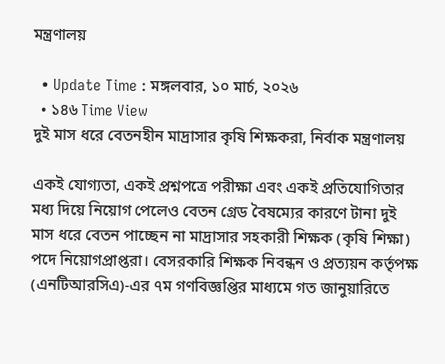মন্ত্রণালয়

  • Update Time : মঙ্গলবার, ১০ মার্চ, ২০২৬
  • ১৪৬ Time View
দুই মাস ধরে বেতনহীন মাদ্রাসার কৃষি শিক্ষকরা, নির্বাক মন্ত্রণালয়

একই যোগ্যতা, একই প্রশ্নপত্রে পরীক্ষা এবং একই প্রতিযোগিতার মধ্য দিয়ে নিয়োগ পেলেও বেতন গ্রেড বৈষম্যের কারণে টানা দুই মাস ধরে বেতন পাচ্ছেন না মাদ্রাসার সহকারী শিক্ষক (কৃষি শিক্ষা) পদে নিয়োগপ্রাপ্তরা। বেসরকারি শিক্ষক নিবন্ধন ও প্রত্যয়ন কর্তৃপক্ষ (এনটিআরসিএ)-এর ৭ম গণবিজ্ঞপ্তির মাধ্যমে গত জানুয়ারিতে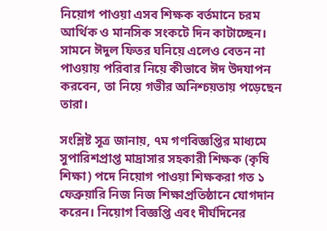নিয়োগ পাওয়া এসব শিক্ষক বর্তমানে চরম আর্থিক ও মানসিক সংকটে দিন কাটাচ্ছেন। সামনে ঈদুল ফিতর ঘনিয়ে এলেও বেতন না পাওয়ায় পরিবার নিয়ে কীভাবে ঈদ উদযাপন করবেন, তা নিয়ে গভীর অনিশ্চয়তায় পড়েছেন তারা।

সংশ্লিষ্ট সূত্র জানায়, ৭ম গণবিজ্ঞপ্তির মাধ্যমে সুপারিশপ্রাপ্ত মাদ্রাসার সহকারী শিক্ষক (কৃষি শিক্ষা) পদে নিয়োগ পাওয়া শিক্ষকরা গত ১ ফেব্রুয়ারি নিজ নিজ শিক্ষাপ্রতিষ্ঠানে যোগদান করেন। নিয়োগ বিজ্ঞপ্তি এবং দীর্ঘদিনের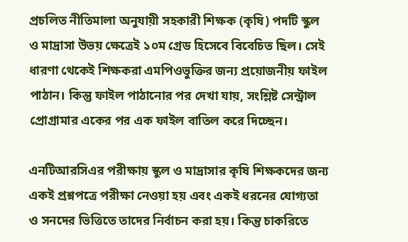প্রচলিত নীতিমালা অনুযায়ী সহকারী শিক্ষক (কৃষি) পদটি স্কুল ও মাদ্রাসা উভয় ক্ষেত্রেই ১০ম গ্রেড হিসেবে বিবেচিত ছিল। সেই ধারণা থেকেই শিক্ষকরা এমপিওভুক্তির জন্য প্রয়োজনীয় ফাইল পাঠান। কিন্তু ফাইল পাঠানোর পর দেখা যায়, সংশ্লিষ্ট সেন্ট্রাল প্রোগ্রামার একের পর এক ফাইল বাতিল করে দিচ্ছেন।

এনটিআরসিএর পরীক্ষায় স্কুল ও মাদ্রাসার কৃষি শিক্ষকদের জন্য একই প্রশ্নপত্রে পরীক্ষা নেওয়া হয় এবং একই ধরনের যোগ্যতা ও সনদের ভিত্তিতে তাদের নির্বাচন করা হয়। কিন্তু চাকরিতে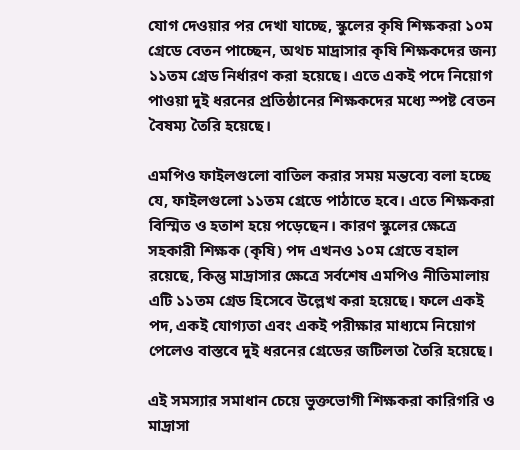যোগ দেওয়ার পর দেখা যাচ্ছে, স্কুলের কৃষি শিক্ষকরা ১০ম গ্রেডে বেতন পাচ্ছেন, অথচ মাদ্রাসার কৃষি শিক্ষকদের জন্য ১১তম গ্রেড নির্ধারণ করা হয়েছে। এতে একই পদে নিয়োগ পাওয়া দুই ধরনের প্রতিষ্ঠানের শিক্ষকদের মধ্যে স্পষ্ট বেতন বৈষম্য তৈরি হয়েছে।

এমপিও ফাইলগুলো বাতিল করার সময় মন্তব্যে বলা হচ্ছে যে, ফাইলগুলো ১১তম গ্রেডে পাঠাতে হবে। এতে শিক্ষকরা বিস্মিত ও হতাশ হয়ে পড়েছেন। কারণ স্কুলের ক্ষেত্রে সহকারী শিক্ষক (কৃষি) পদ এখনও ১০ম গ্রেডে বহাল রয়েছে, কিন্তু মাদ্রাসার ক্ষেত্রে সর্বশেষ এমপিও নীতিমালায় এটি ১১তম গ্রেড হিসেবে উল্লেখ করা হয়েছে। ফলে একই পদ, একই যোগ্যতা এবং একই পরীক্ষার মাধ্যমে নিয়োগ পেলেও বাস্তবে দুই ধরনের গ্রেডের জটিলতা তৈরি হয়েছে।

এই সমস্যার সমাধান চেয়ে ভুক্তভোগী শিক্ষকরা কারিগরি ও মাদ্রাসা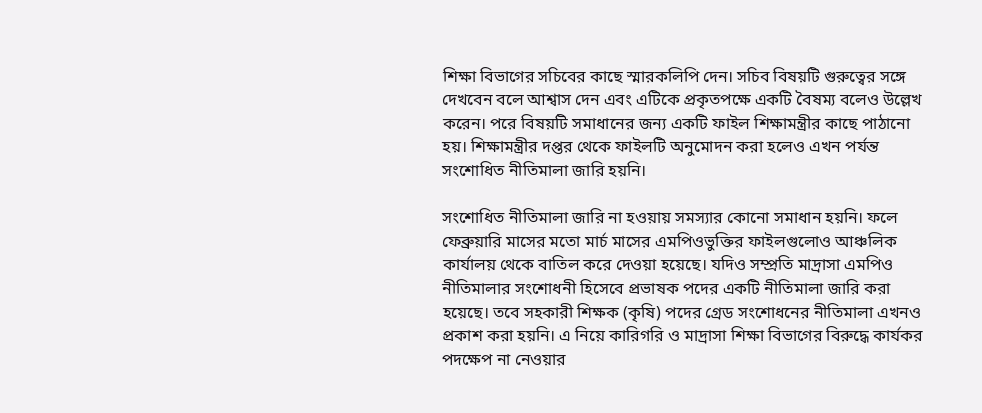শিক্ষা বিভাগের সচিবের কাছে স্মারকলিপি দেন। সচিব বিষয়টি গুরুত্বের সঙ্গে দেখবেন বলে আশ্বাস দেন এবং এটিকে প্রকৃতপক্ষে একটি বৈষম্য বলেও উল্লেখ করেন। পরে বিষয়টি সমাধানের জন্য একটি ফাইল শিক্ষামন্ত্রীর কাছে পাঠানো হয়। শিক্ষামন্ত্রীর দপ্তর থেকে ফাইলটি অনুমোদন করা হলেও এখন পর্যন্ত সংশোধিত নীতিমালা জারি হয়নি।

সংশোধিত নীতিমালা জারি না হওয়ায় সমস্যার কোনো সমাধান হয়নি। ফলে ফেব্রুয়ারি মাসের মতো মার্চ মাসের এমপিওভুক্তির ফাইলগুলোও আঞ্চলিক কার্যালয় থেকে বাতিল করে দেওয়া হয়েছে। যদিও সম্প্রতি মাদ্রাসা এমপিও নীতিমালার সংশোধনী হিসেবে প্রভাষক পদের একটি নীতিমালা জারি করা হয়েছে। তবে সহকারী শিক্ষক (কৃষি) পদের গ্রেড সংশোধনের নীতিমালা এখনও প্রকাশ করা হয়নি। এ নিয়ে কারিগরি ও মাদ্রাসা শিক্ষা বিভাগের বিরুদ্ধে কার্যকর পদক্ষেপ না নেওয়ার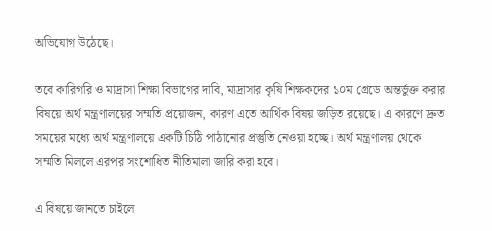অভিযোগ উঠেছে।

তবে কারিগরি ও মাদ্রাসা শিক্ষা বিভাগের দাবি, মাদ্রাসার কৃষি শিক্ষকদের ১০ম গ্রেডে অন্তর্ভুক্ত করার বিষয়ে অর্থ মন্ত্রণালয়ের সম্মতি প্রয়োজন, কারণ এতে আর্থিক বিষয় জড়িত রয়েছে। এ কারণে দ্রুত সময়ের মধ্যে অর্থ মন্ত্রণালয়ে একটি চিঠি পাঠানোর প্রস্তুতি নেওয়া হচ্ছে। অর্থ মন্ত্রণালয় থেকে সম্মতি মিললে এরপর সংশোধিত নীতিমালা জারি করা হবে।

এ বিষয়ে জানতে চাইলে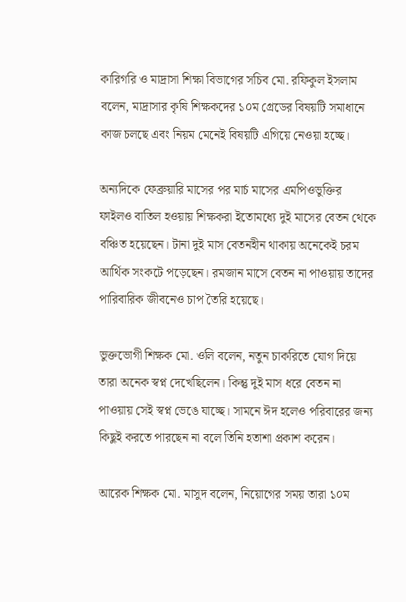কারিগরি ও মাদ্রাসা শিক্ষা বিভাগের সচিব মো. রফিকুল ইসলাম বলেন, মাদ্রাসার কৃষি শিক্ষকদের ১০ম গ্রেডের বিষয়টি সমাধানে কাজ চলছে এবং নিয়ম মেনেই বিষয়টি এগিয়ে নেওয়া হচ্ছে।

অন্যদিকে ফেব্রুয়ারি মাসের পর মার্চ মাসের এমপিওভুক্তির ফাইলও বাতিল হওয়ায় শিক্ষকরা ইতোমধ্যে দুই মাসের বেতন থেকে বঞ্চিত হয়েছেন। টানা দুই মাস বেতনহীন থাকায় অনেকেই চরম আর্থিক সংকটে পড়েছেন। রমজান মাসে বেতন না পাওয়ায় তাদের পারিবারিক জীবনেও চাপ তৈরি হয়েছে।

ভুক্তভোগী শিক্ষক মো. ওলি বলেন, নতুন চাকরিতে যোগ দিয়ে তারা অনেক স্বপ্ন দেখেছিলেন। কিন্তু দুই মাস ধরে বেতন না পাওয়ায় সেই স্বপ্ন ভেঙে যাচ্ছে। সামনে ঈদ হলেও পরিবারের জন্য কিছুই করতে পারছেন না বলে তিনি হতাশা প্রকাশ করেন।

আরেক শিক্ষক মো. মাসুদ বলেন, নিয়োগের সময় তারা ১০ম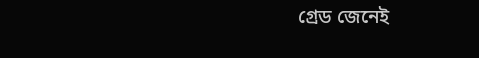গ্রেড জেনেই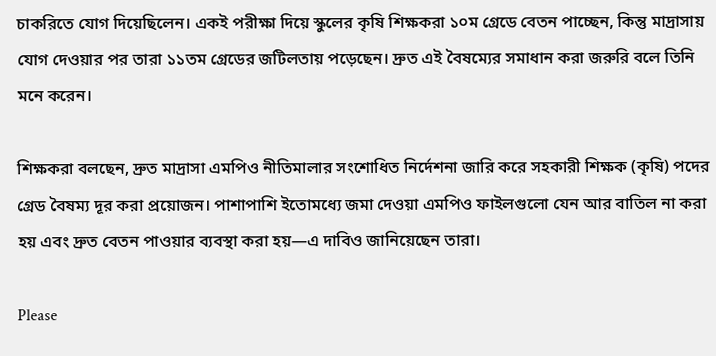চাকরিতে যোগ দিয়েছিলেন। একই পরীক্ষা দিয়ে স্কুলের কৃষি শিক্ষকরা ১০ম গ্রেডে বেতন পাচ্ছেন, কিন্তু মাদ্রাসায় যোগ দেওয়ার পর তারা ১১তম গ্রেডের জটিলতায় পড়েছেন। দ্রুত এই বৈষম্যের সমাধান করা জরুরি বলে তিনি মনে করেন।

শিক্ষকরা বলছেন, দ্রুত মাদ্রাসা এমপিও নীতিমালার সংশোধিত নির্দেশনা জারি করে সহকারী শিক্ষক (কৃষি) পদের গ্রেড বৈষম্য দূর করা প্রয়োজন। পাশাপাশি ইতোমধ্যে জমা দেওয়া এমপিও ফাইলগুলো যেন আর বাতিল না করা হয় এবং দ্রুত বেতন পাওয়ার ব্যবস্থা করা হয়—এ দাবিও জানিয়েছেন তারা।

Please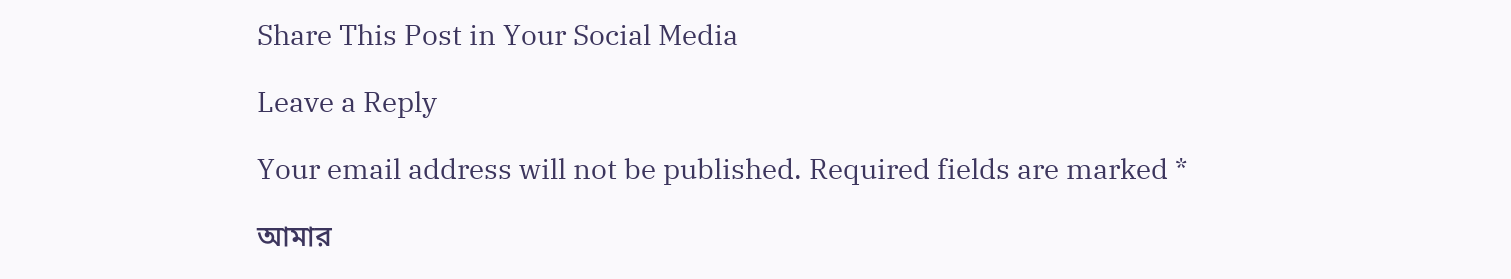Share This Post in Your Social Media

Leave a Reply

Your email address will not be published. Required fields are marked *

আমার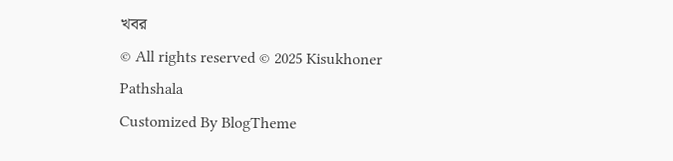খবর
© All rights reserved © 2025 Kisukhoner Pathshala
Customized By BlogTheme